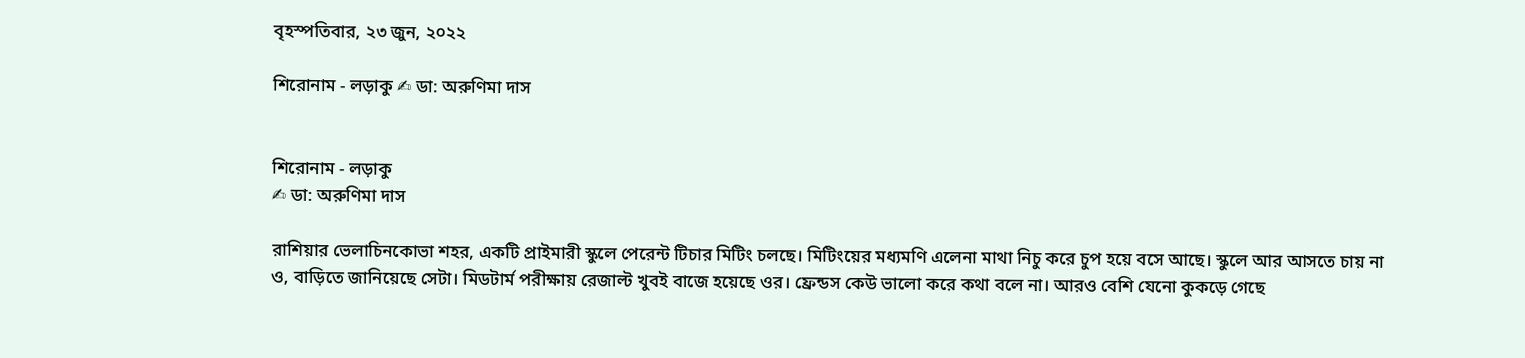বৃহস্পতিবার, ২৩ জুন, ২০২২

শিরোনাম - লড়াকু ✍ ডা: অরুণিমা দাস


শিরোনাম - লড়াকু
✍ ডা: অরুণিমা দাস

রাশিয়ার ভেলাচিনকোভা শহর, একটি প্রাইমারী স্কুলে পেরেন্ট টিচার মিটিং চলছে। মিটিংয়ের মধ্যমণি এলেনা মাথা নিচু করে চুপ হয়ে বসে আছে। স্কুলে আর আসতে চায় না ও, বাড়িতে জানিয়েছে সেটা। মিডটার্ম পরীক্ষায় রেজাল্ট খুবই বাজে হয়েছে ওর। ফ্রেন্ডস কেউ ভালো করে কথা বলে না। আরও বেশি যেনো কুকড়ে গেছে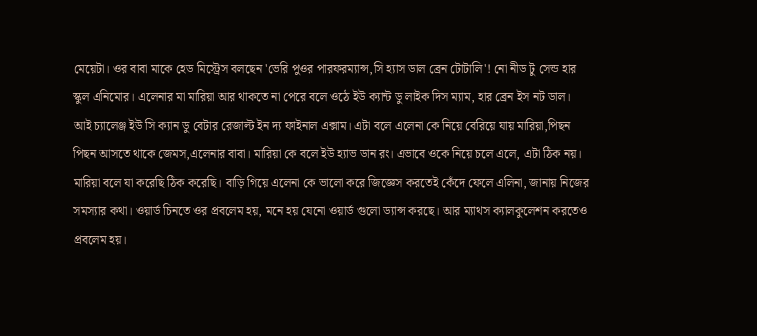মেয়েটা। ওর বাবা মাকে হেড মিস্ট্রেস বলছেন 'ভেরি পুওর পারফরম্যান্স,সি হ্যাস ডাল ব্রেন টোটালি'! নো নীড টু সেন্ড হার স্কুল এনিমোর। এলেনার মা মারিয়া আর থাকতে না পেরে বলে ওঠে ইউ ক্যান্ট ডু লাইক দিস ম্যাম, হার ব্রেন ইস নট ডাল। আই চ্যালেঞ্জ ইউ সি ক্যান ডু বেটার রেজাল্ট ইন দ্য ফাইনাল এক্সাম। এটা বলে এলেনা কে নিয়ে বেরিয়ে যায় মারিয়া,পিছন পিছন আসতে থাকে জেমস,এলেনার বাবা। মারিয়া কে বলে ইউ হ্যাভ ডান রং। এভাবে ওকে নিয়ে চলে এলে, এটা ঠিক নয়। মারিয়া বলে যা করেছি ঠিক করেছি। বাড়ি গিয়ে এলেনা কে ভালো করে জিজ্ঞেস করতেই কেঁদে ফেলে এলিনা, জানায় নিজের সমস্যার কথা। ওয়ার্ড চিনতে ওর প্রবলেম হয়, মনে হয় যেনো ওয়ার্ড গুলো ড্যান্স করছে। আর ম্যাথস ক্যালকুলেশন করতেও প্রবলেম হয়।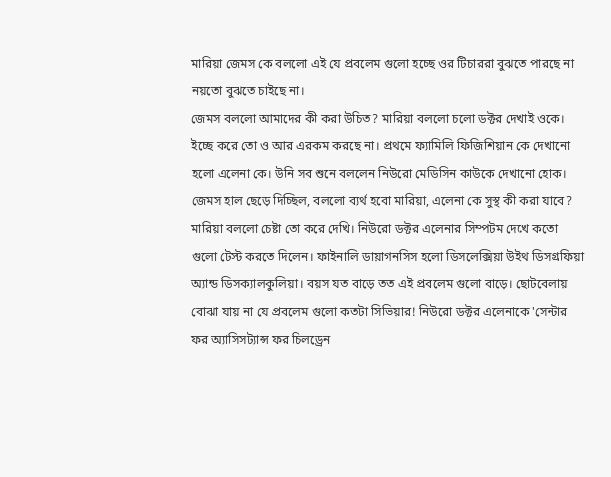মারিয়া জেমস কে বললো এই যে প্রবলেম গুলো হচ্ছে ওর টিচাররা বুঝতে পারছে না নয়তো বুঝতে চাইছে না।
জেমস বললো আমাদের কী করা উচিত? মারিয়া বললো চলো ডক্টর দেখাই ওকে। ইচ্ছে করে তো ও আর এরকম করছে না। প্রথমে ফ্যামিলি ফিজিশিয়ান কে দেখানো হলো এলেনা কে। উনি সব শুনে বললেন নিউরো মেডিসিন কাউকে দেখানো হোক। জেমস হাল ছেড়ে দিচ্ছিল, বললো ব্যর্থ হবো মারিয়া, এলেনা কে সুস্থ কী করা যাবে? মারিয়া বললো চেষ্টা তো করে দেখি। নিউরো ডক্টর এলেনার সিম্পটম দেখে কতো গুলো টেস্ট করতে দিলেন। ফাইনালি ডায়াগনসিস হলো ডিসলেক্সিয়া উইথ ডিসগ্রফিয়া অ্যান্ড ডিসক্যালকুলিয়া। বয়স যত বাড়ে তত এই প্রবলেম গুলো বাড়ে। ছোটবেলায় বোঝা যায় না যে প্রবলেম গুলো কতটা সিভিয়ার! নিউরো ডক্টর এলেনাকে 'সেন্টার ফর অ্যাসিসট্যান্স ফর চিলড্রেন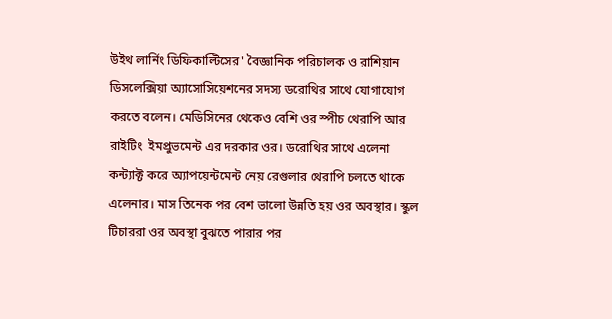উইথ লার্নিং ডিফিকাল্টিসের' বৈজ্ঞানিক পরিচালক ও রাশিয়ান ডিসলেক্সিয়া অ্যাসোসিয়েশনের সদস্য ডরোথির সাথে যোগাযোগ করতে বলেন। মেডিসিনের থেকেও বেশি ওর স্পীচ থেরাপি আর রাইটিং  ইমপ্রুভমেন্ট এর দরকার ওর। ডরোথির সাথে এলেনা কন্ট্যাক্ট করে অ্যাপয়েন্টমেন্ট নেয় রেগুলার থেরাপি চলতে থাকে এলেনার। মাস তিনেক পর বেশ ভালো উন্নতি হয় ওর অবস্থার। স্কুল টিচাররা ওর অবস্থা বুঝতে পারার পর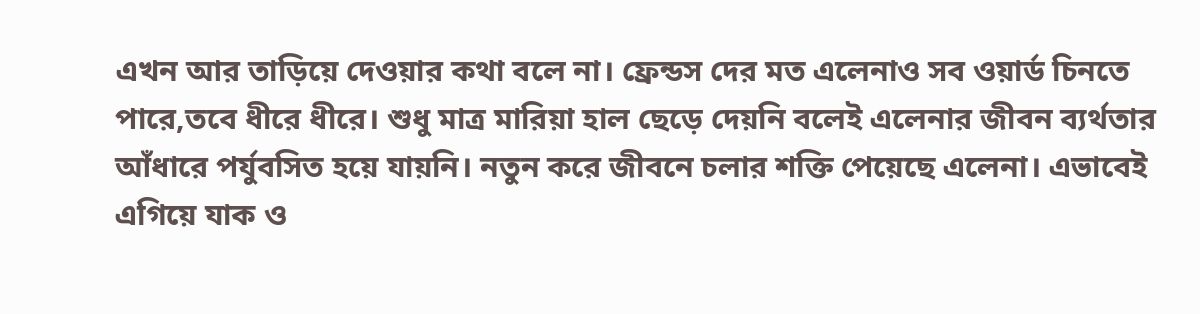এখন আর তাড়িয়ে দেওয়ার কথা বলে না। ফ্রেন্ডস দের মত এলেনাও সব ওয়ার্ড চিনতে পারে,তবে ধীরে ধীরে। শুধু মাত্র মারিয়া হাল ছেড়ে দেয়নি বলেই এলেনার জীবন ব্যর্থতার আঁধারে পর্যুবসিত হয়ে যায়নি। নতুন করে জীবনে চলার শক্তি পেয়েছে এলেনা। এভাবেই  এগিয়ে যাক ও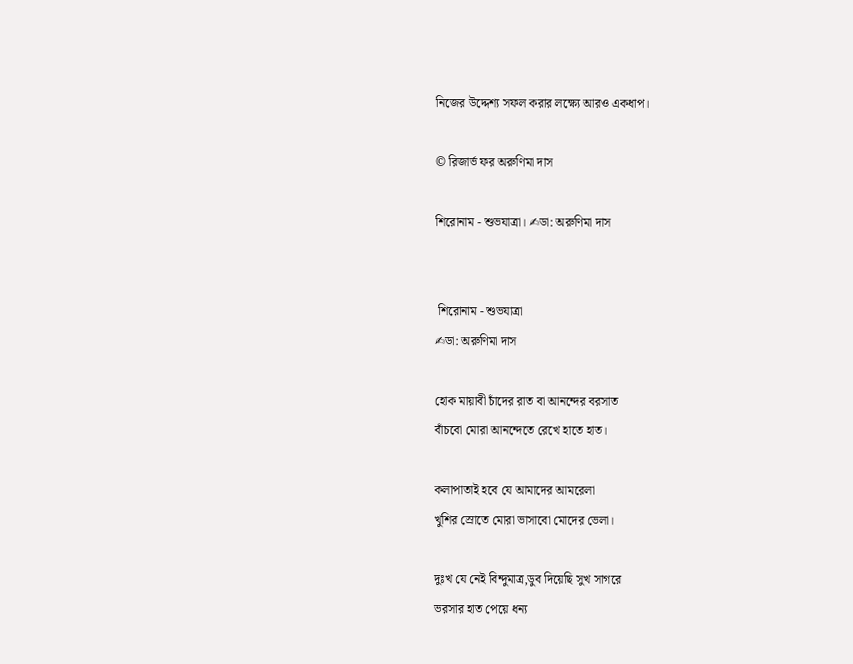নিজের উদ্দেশ্য সফল করার লক্ষ্যে আরও একধাপ।

© রিজার্ভ ফর অরুণিমা দাস

শিরোনাম - শুভযাত্রা। ✍ডা: অরুণিমা দাস


 শিরোনাম - শুভযাত্রা
✍ডা: অরুণিমা দাস

হোক মায়াবী চাঁদের রাত বা আনন্দের বরসাত
বাঁচবো মোরা আনন্দেতে রেখে হাতে হাত।

কলাপাতাই হবে যে আমাদের আমরেলা
খুশির স্রোতে মোরা ভাসাবো মোদের ভেলা।

দুঃখ যে নেই বিন্দুমাত্র,ডুব দিয়েছি সুখ সাগরে
ভরসার হাত পেয়ে ধন্য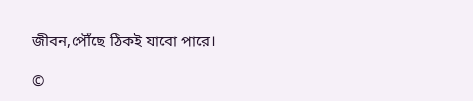জীবন,পৌঁছে ঠিকই যাবো পারে।

©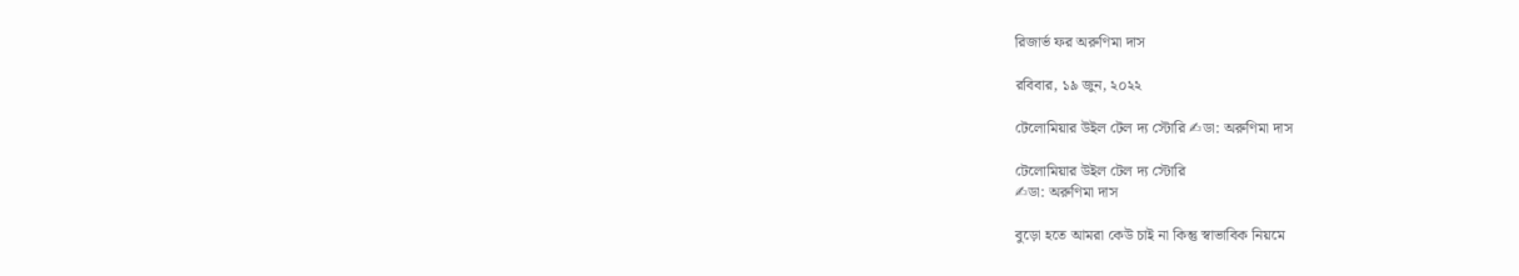রিজার্ভ ফর অরুণিমা দাস

রবিবার, ১৯ জুন, ২০২২

টেলোমিয়ার উইল টেল দ্য স্টোরি ✍ডা: অরুণিমা দাস

টেলোমিয়ার উইল টেল দ্য স্টোরি
✍ডা: অরুণিমা দাস

বুড়ো হতে আমরা কেউ চাই না কিন্তু স্বাভাবিক নিয়মে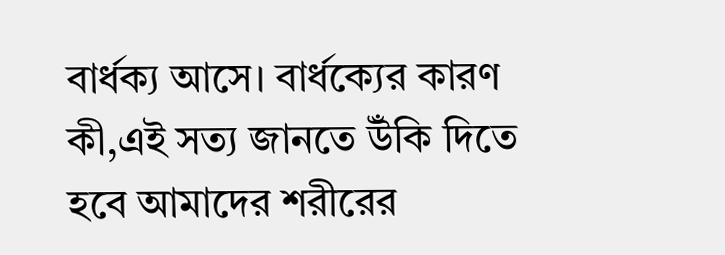বার্ধক্য আসে। বার্ধক্যের কারণ কী,এই সত্য জানতে উঁকি দিতে হবে আমাদের শরীরের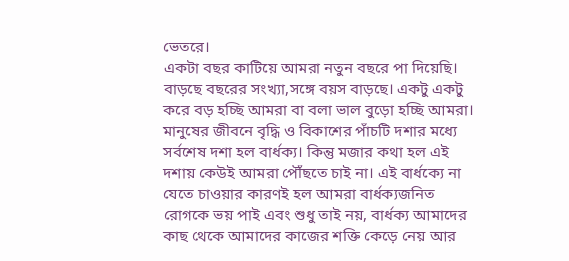ভেতরে।
একটা বছর কাটিয়ে আমরা নতুন বছরে পা দিয়েছি। বাড়ছে বছরের সংখ্যা,সঙ্গে বয়স বাড়ছে। একটু একটু করে বড় হচ্ছি আমরা বা বলা ভাল বুড়ো হচ্ছি আমরা। মানুষের জীবনে বৃদ্ধি ও বিকাশের পাঁচটি দশার মধ্যে সর্বশেষ দশা হল বার্ধক্য। কিন্তু মজার কথা হল এই দশায় কেউই আমরা পৌঁছতে চাই না। এই বার্ধক্যে না যেতে চাওয়ার কারণই হল আমরা বার্ধক্যজনিত রোগকে ভয় পাই এবং শুধু তাই নয়, বার্ধক্য আমাদের কাছ থেকে আমাদের কাজের শক্তি কেড়ে নেয় আর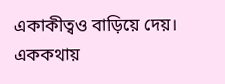একাকীত্বও বাড়িয়ে দেয়।
এককথায়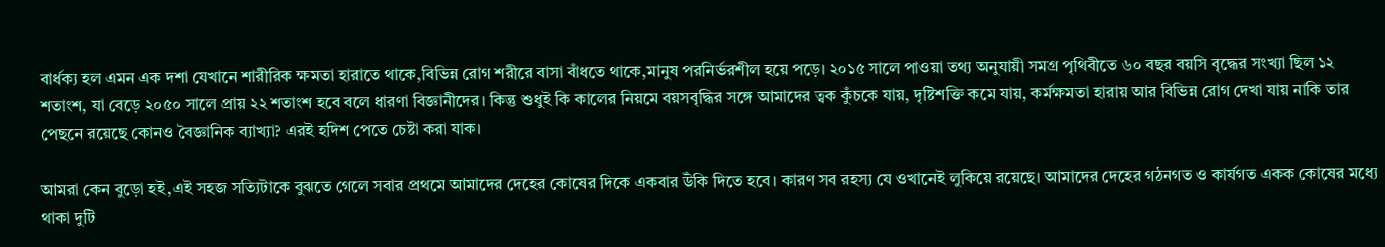বার্ধক্য হল এমন এক দশা যেখানে শারীরিক ক্ষমতা হারাতে থাকে,বিভিন্ন রোগ শরীরে বাসা বাঁধতে থাকে,মানুষ পরনির্ভরশীল হয়ে পড়ে। ২০১৫ সালে পাওয়া তথ্য অনুযায়ী সমগ্র পৃথিবীতে ৬০ বছর বয়সি বৃদ্ধের সংখ্যা ছিল ১২ শতাংশ, যা বেড়ে ২০৫০ সালে প্রায় ২২ শতাংশ হবে বলে ধারণা বিজ্ঞানীদের। কিন্তু শুধুই কি কালের নিয়মে বয়সবৃদ্ধির সঙ্গে আমাদের ত্বক কুঁচকে যায়, দৃষ্টিশক্তি কমে যায়, কর্মক্ষমতা হারায় আর বিভিন্ন রোগ দেখা যায় নাকি তার পেছনে রয়েছে কোনও বৈজ্ঞানিক ব্যাখ্যা? এরই হদিশ পেতে চেষ্টা করা যাক।

আমরা কেন বুড়ো হই,এই সহজ সত্যিটাকে বুঝতে গেলে সবার প্রথমে আমাদের দেহের কোষের দিকে একবার উঁকি দিতে হবে। কারণ সব রহস্য যে ওখানেই লুকিয়ে রয়েছে। আমাদের দেহের গঠনগত ও কার্যগত একক কোষের মধ্যে থাকা দুটি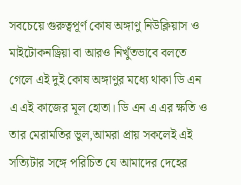সবচেয়ে গুরুত্বপূর্ণ কোষ অঙ্গাণু নিউক্লিয়াস ও মাইটোকনড্রিয়া বা আরও নিখুঁতভাবে বলতে গেলে এই দুই কোষ অঙ্গাণুর মধ্যে থাকা ডি এন এ এই কাজের মূল হোতা। ডি এন এ এর ক্ষতি ও তার মেরামতির ভুল,আমরা প্রায় সকলেই এই সত্যিটার সঙ্গে পরিচিত যে আমাদের দেহের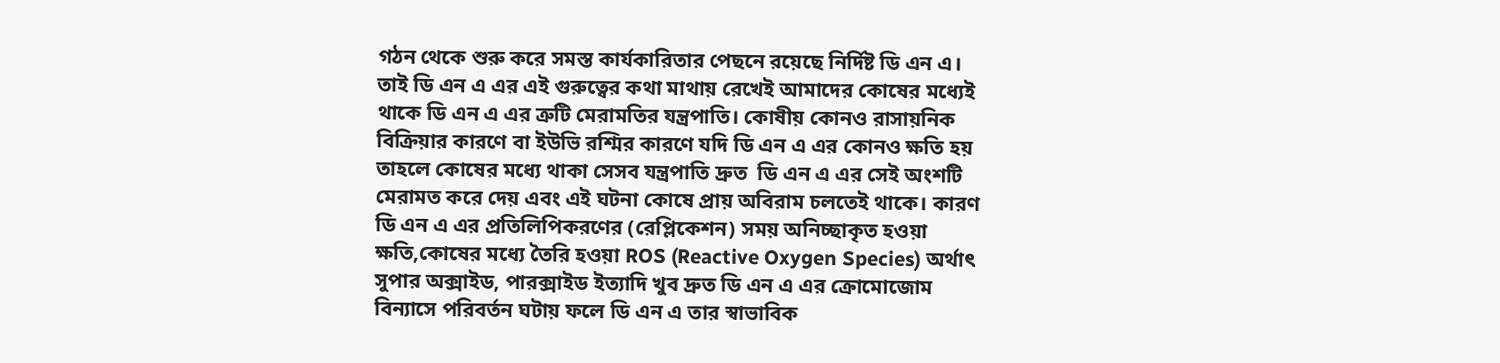গঠন থেকে শুরু করে সমস্ত কার্যকারিতার পেছনে রয়েছে নির্দিষ্ট ডি এন এ। তাই ডি এন এ এর এই গুরুত্বের কথা মাথায় রেখেই আমাদের কোষের মধ্যেই থাকে ডি এন এ এর ত্রুটি মেরামতির যন্ত্রপাতি। কোষীয় কোনও রাসায়নিক বিক্রিয়ার কারণে বা ইউভি রশ্মির কারণে যদি ডি এন এ এর কোনও ক্ষতি হয় তাহলে কোষের মধ্যে থাকা সেসব যন্ত্রপাতি দ্রুত  ডি এন এ এর সেই অংশটি মেরামত করে দেয় এবং এই ঘটনা কোষে প্রায় অবিরাম চলতেই থাকে। কারণ ডি এন এ এর প্রতিলিপিকরণের (রেপ্লিকেশন) সময় অনিচ্ছাকৃত হওয়া ক্ষতি,কোষের মধ্যে তৈরি হওয়া ROS (Reactive Oxygen Species) অর্থাৎ সুপার অক্সাইড, পারক্সাইড ইত্যাদি খুব দ্রুত ডি এন এ এর ক্রোমোজোম বিন্যাসে পরিবর্তন ঘটায় ফলে ডি এন এ তার স্বাভাবিক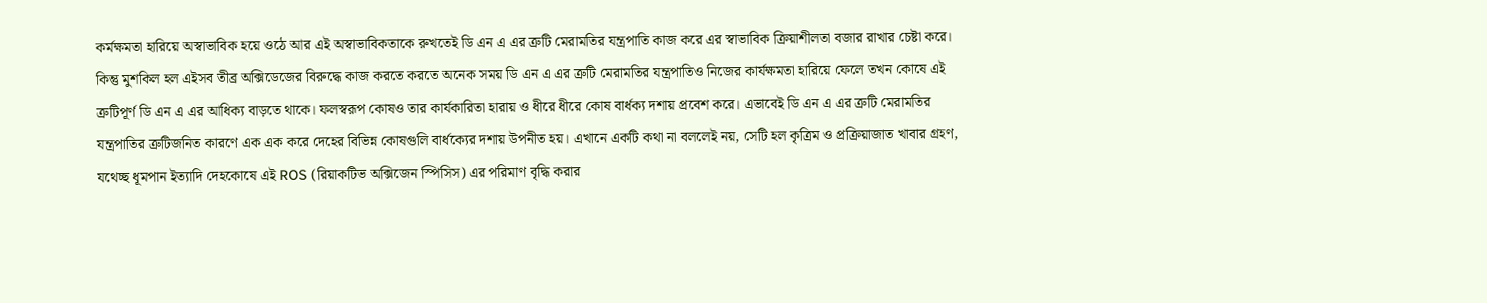কর্মক্ষমতা হারিয়ে অস্বাভাবিক হয়ে ওঠে আর এই অস্বাভাবিকতাকে রুখতেই ডি এন এ এর ত্রুটি মেরামতির যন্ত্রপাতি কাজ করে এর স্বাভাবিক ক্রিয়াশীলতা বজার রাখার চেষ্টা করে। কিন্তু মুশকিল হল এইসব তীব্র অক্সিডেজের বিরুদ্ধে কাজ করতে করতে অনেক সময় ডি এন এ এর ত্রুটি মেরামতির যন্ত্রপাতিও নিজের কার্যক্ষমতা হারিয়ে ফেলে তখন কোষে এই ত্রুটিপূর্ণ ডি এন এ এর আধিক্য বাড়তে থাকে। ফলস্বরূপ কোষও তার কার্যকারিতা হারায় ও ধীরে ধীরে কোষ বার্ধক্য দশায় প্রবেশ করে। এভাবেই ডি এন এ এর ত্রুটি মেরামতির যন্ত্রপাতির ত্রুটিজনিত কারণে এক এক করে দেহের বিভিন্ন কোষগুলি বার্ধক্যের দশায় উপনীত হয়। এখানে একটি কথা না বললেই নয়, সেটি হল কৃত্রিম ও প্রক্রিয়াজাত খাবার গ্রহণ, যথেচ্ছ ধূমপান ইত্যাদি দেহকোষে এই ROS (রিয়াকটিভ অক্সিজেন স্পিসিস) এর পরিমাণ বৃদ্ধি করার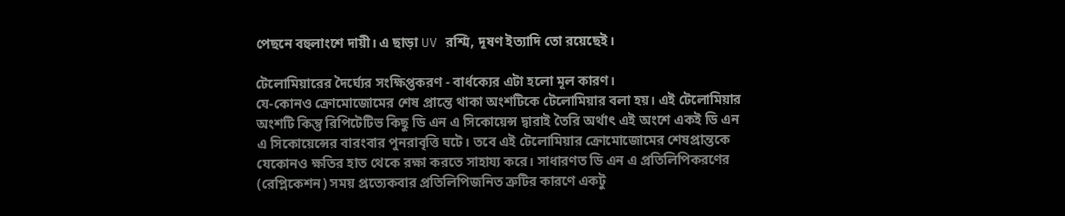পেছনে বহুলাংশে দায়ী। এ ছাড়া UV রশ্মি, দূষণ ইত্যাদি তো রয়েছেই।

টেলোমিয়ারের দৈর্ঘ্যের সংক্ষিপ্তকরণ - বার্ধক্যের এটা হলো মূল কারণ।
যে-কোনও ক্রোমোজোমের শেষ প্রান্তে থাকা অংশটিকে টেলোমিয়ার বলা হয়। এই টেলোমিয়ার অংশটি কিন্তু রিপিটেটিভ কিছু ডি এন এ সিকোয়েন্স দ্বারাই তৈরি অর্থাৎ এই অংশে একই ডি এন এ সিকোয়েন্সের বারংবার পুনরাবৃত্তি ঘটে। তবে এই টেলোমিয়ার ক্রোমোজোমের শেষপ্রান্তকে যেকোনও ক্ষতির হাত থেকে রক্ষা করতে সাহায্য করে। সাধারণত ডি এন এ প্রতিলিপিকরণের (রেপ্লিকেশন) সময় প্রত্যেকবার প্রতিলিপিজনিত ত্রুটির কারণে একটু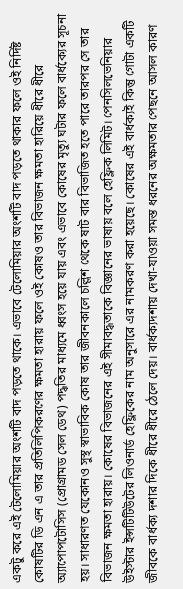একটু করে এই টেলোমিয়ার অংশটি বাদ পড়তে থাকে। এভাবে টেলোমিয়ার অংশটি বাদ পড়তে থাকার ফলে ওই নির্দিষ্ট কোষটির ডি এন এ তার প্রতিলিপিকরণের ক্ষমতা হারায় ফলে ওই কোষও তার বিভাজন ক্ষমতা হারিয়ে ধীরে ধীরে অ্যাপোপটোসিস (প্রোগ্রামড সেল ডেথ) পদ্ধতির মাধ্যমে ধ্বংস হয়ে যায় এবং এভাবে কোষের মৃত্যু ঘটার ফলে বার্ধক্যের সূচনা হয়। সাধারণত যেকোনও সুস্থ স্বাভাবিক কোষ তার জীবনকালে চল্লিশ থেকে ষাট বার বিভাজিত হতে পারে তারপর সে তার বিভাজন ক্ষমতা হারায়। কোষের বিভাজনের এই সীমাবদ্ধতাকে বিজ্ঞানের ভাষায় বলে হেফ্লিক লিমিট। পেনসিলভেনিয়ার উইস্টার ইন্সটিটিউটের লিওনার্ড হেফ্লিকের নাম অনুসারে এর নামকরণ করা হয়েছে। কোষের এই বার্ধক্যই কিন্তু গোটা একটি জীবকে বার্ধক্য দশার দিকে ধীরে ধীরে ঠেলে দেয়। বার্ধক্যদশায় দেখা-যাওয়া সমস্ত ধরনের অক্ষমতার পেছনে আসল কারণ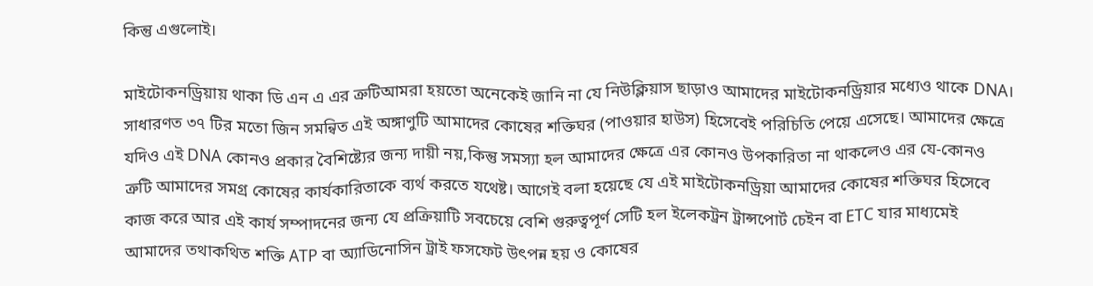কিন্তু এগুলোই।

মাইটোকনড্রিয়ায় থাকা ডি এন এ এর ত্রুটিআমরা হয়তো অনেকেই জানি না যে নিউক্লিয়াস ছাড়াও আমাদের মাইটোকনড্রিয়ার মধ্যেও থাকে DNA। সাধারণত ৩৭ টির মতো জিন সমন্বিত এই অঙ্গাণুটি আমাদের কোষের শক্তিঘর (পাওয়ার হাউস) হিসেবেই পরিচিতি পেয়ে এসেছে। আমাদের ক্ষেত্রে যদিও এই DNA কোনও প্রকার বৈশিষ্ট্যের জন্য দায়ী নয়,কিন্তু সমস্যা হল আমাদের ক্ষেত্রে এর কোনও উপকারিতা না থাকলেও এর যে-কোনও ত্রুটি আমাদের সমগ্র কোষের কার্যকারিতাকে ব্যর্থ করতে যথেষ্ট। আগেই বলা হয়েছে যে এই মাইটোকনড্রিয়া আমাদের কোষের শক্তিঘর হিসেবে কাজ করে আর এই কার্য সম্পাদনের জন্য যে প্রক্রিয়াটি সবচেয়ে বেশি গুরুত্বপূর্ণ সেটি হল ইলেকট্রন ট্রান্সপোর্ট চেইন বা ETC যার মাধ্যমেই আমাদের তথাকথিত শক্তি ATP বা অ্যাডিনোসিন ট্রাই ফসফেট উৎপন্ন হয় ও কোষের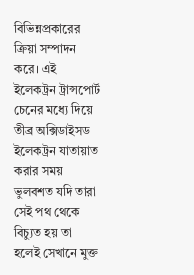বিভিন্নপ্রকারের ক্রিয়া সম্পাদন করে। এই ইলেকট্রন ট্রান্সপোর্ট চেনের মধ্যে দিয়ে তীব্র অক্সিডাইসড ইলেকট্রন যাতায়াত করার সময় ভুলবশত যদি তারা সেই পথ থেকে বিচ্যুত হয় তা হলেই সেখানে মুক্ত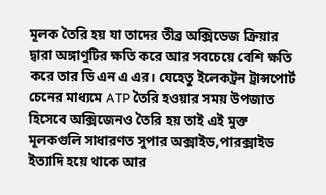মূলক তৈরি হয় যা তাদের তীব্র অক্সিডেজ ক্রিয়ার দ্বারা অঙ্গাণুটির ক্ষতি করে আর সবচেয়ে বেশি ক্ষতি করে তার ডি এন এ এর। যেহেতু ইলেকট্রন ট্রান্সপোর্ট চেনের মাধ্যমে ATP তৈরি হওয়ার সময় উপজাত হিসেবে অক্সিজেনও তৈরি হয় তাই এই মুক্ত মূলকগুলি সাধারণত সুপার অক্সাইড,পারক্সাইড ইত্যাদি হয়ে থাকে আর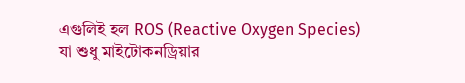এগুলিই হল ROS (Reactive Oxygen Species) যা শুধু মাইটোকনড্রিয়ার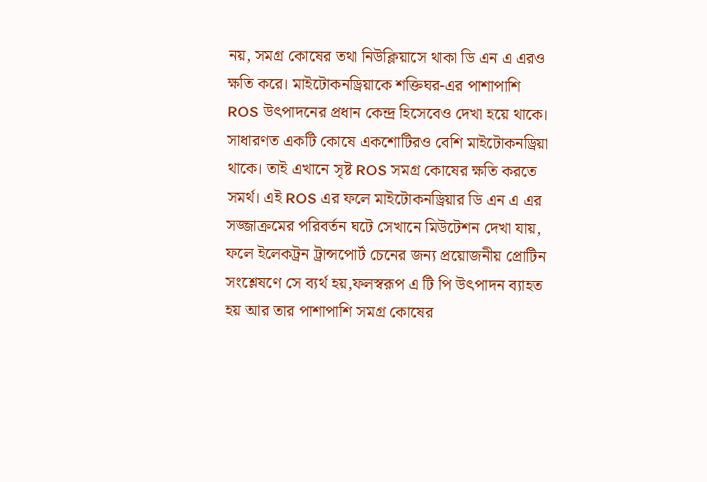নয়, সমগ্র কোষের তথা নিউক্লিয়াসে থাকা ডি এন এ এরও ক্ষতি করে। মাইটোকনড্রিয়াকে শক্তিঘর-এর পাশাপাশি ROS উৎপাদনের প্রধান কেন্দ্র হিসেবেও দেখা হয়ে থাকে। সাধারণত একটি কোষে একশোটিরও বেশি মাইটোকনড্রিয়া থাকে। তাই এখানে সৃষ্ট ROS সমগ্র কোষের ক্ষতি করতে সমর্থ। এই ROS এর ফলে মাইটোকনড্রিয়ার ডি এন এ এর সজ্জাক্রমের পরিবর্তন ঘটে সেখানে মিউটেশন দেখা যায়, ফলে ইলেকট্রন ট্রান্সপোর্ট চেনের জন্য প্রয়োজনীয় প্রোটিন সংশ্লেষণে সে ব্যর্থ হয়,ফলস্বরূপ এ টি পি উৎপাদন ব্যাহত হয় আর তার পাশাপাশি সমগ্র কোষের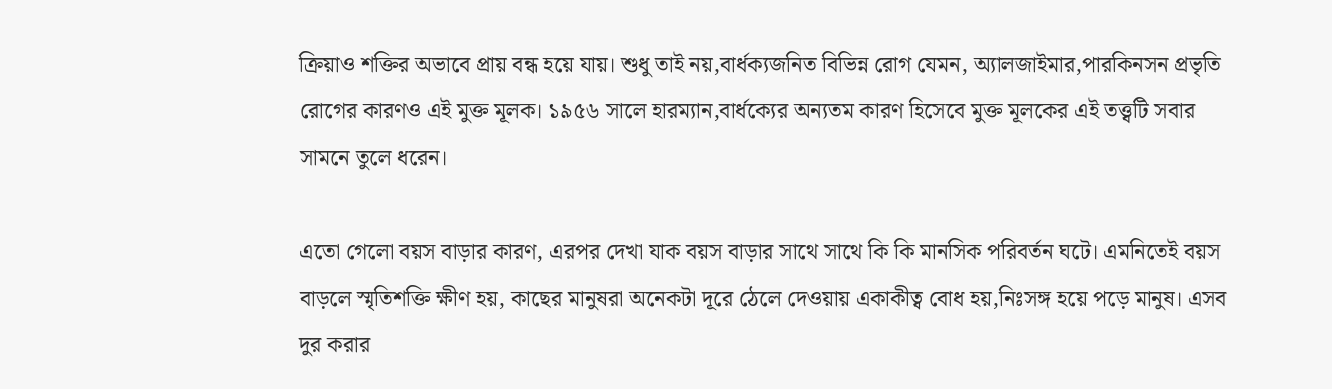ক্রিয়াও শক্তির অভাবে প্রায় বন্ধ হয়ে যায়। শুধু তাই নয়,বার্ধক্যজনিত বিভিন্ন রোগ যেমন, অ্যালজাইমার,পারকিনসন প্রভৃতি রোগের কারণও এই মুক্ত মূলক। ১৯৫৬ সালে হারম্যান,বার্ধক্যের অন্যতম কারণ হিসেবে মুক্ত মূলকের এই তত্ত্বটি সবার সামনে তুলে ধরেন।

এতো গেলো বয়স বাড়ার কারণ, এরপর দেখা যাক বয়স বাড়ার সাথে সাথে কি কি মানসিক পরিবর্তন ঘটে। এমনিতেই বয়স বাড়লে স্মৃতিশক্তি ক্ষীণ হয়, কাছের মানুষরা অনেকটা দূরে ঠেলে দেওয়ায় একাকীত্ব বোধ হয়,নিঃসঙ্গ হয়ে পড়ে মানুষ। এসব দুর করার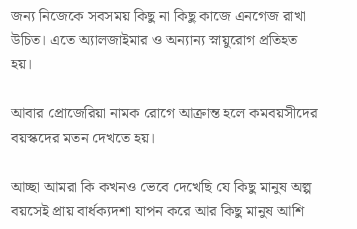জন্য নিজেকে সবসময় কিছু না কিছু কাজে এনগেজ রাখা উচিত। এতে অ্যালজাইমার ও অন্যান্য স্নায়ুরোগ প্রতিহত হয়।

আবার প্রোজেরিয়া নামক রোগে আক্রান্ত হলে কমবয়সীদের বয়স্কদের মতন দেখতে হয়।

আচ্ছা আমরা কি কখনও ভেবে দেখেছি যে কিছু মানুষ অল্প বয়সেই প্রায় বার্ধক্যদশা যাপন করে আর কিছু মানুষ আশি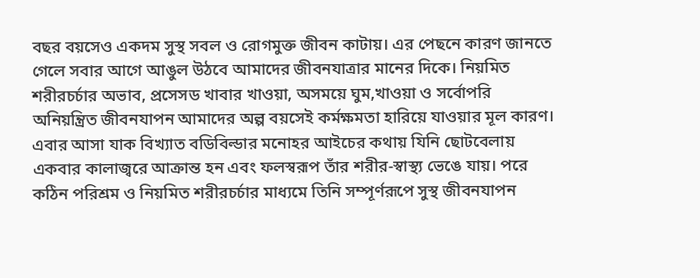বছর বয়সেও একদম সুস্থ সবল ও রোগমুক্ত জীবন কাটায়। এর পেছনে কারণ জানতে গেলে সবার আগে আঙুল উঠবে আমাদের জীবনযাত্রার মানের দিকে। নিয়মিত শরীরচর্চার অভাব, প্রসেসড খাবার খাওয়া, অসময়ে ঘুম,খাওয়া ও সর্বোপরি অনিয়ন্ত্রিত জীবনযাপন আমাদের অল্প বয়সেই কর্মক্ষমতা হারিয়ে যাওয়ার মূল কারণ। এবার আসা যাক বিখ্যাত বডিবিল্ডার মনোহর আইচের কথায় যিনি ছোটবেলায় একবার কালাজ্বরে আক্রান্ত হন এবং ফলস্বরূপ তাঁর শরীর-স্বাস্থ্য ভেঙে যায়। পরে কঠিন পরিশ্রম ও নিয়মিত শরীরচর্চার মাধ্যমে তিনি সম্পূর্ণরূপে সুস্থ জীবনযাপন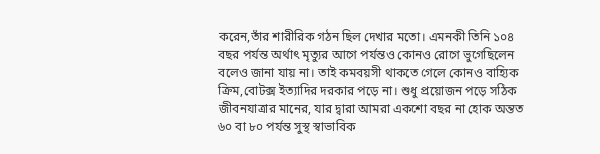করেন,তাঁর শারীরিক গঠন ছিল দেখার মতো। এমনকী তিনি ১০৪ বছর পর্যন্ত অর্থাৎ মৃত্যুর আগে পর্যন্তও কোনও রোগে ভুগেছিলেন বলেও জানা যায় না। তাই কমবয়সী থাকতে গেলে কোনও বাহ্যিক ক্রিম,বোটক্স ইত্যাদির দরকার পড়ে না। শুধু প্রয়োজন পড়ে সঠিক জীবনযাত্রার মানের, যার দ্বারা আমরা একশো বছর না হোক অন্তত ৬০ বা ৮০ পর্যন্ত সুস্থ স্বাভাবিক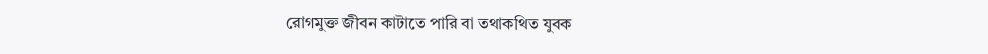রোগমুক্ত জীবন কাটাতে পারি বা তথাকথিত যুবক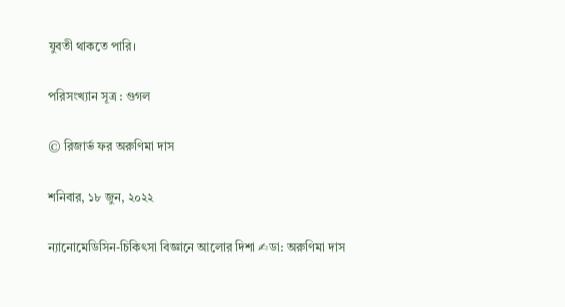যুবতী থাকতে পারি।

পরিসংখ্যান সূত্র : গুগল

© রিজার্ভ ফর অরুণিমা দাস

শনিবার, ১৮ জুন, ২০২২

ন্যানোমেডিসিন-চিকিৎসা বিজ্ঞানে আলোর দিশা ✍ডা: অরুণিমা দাস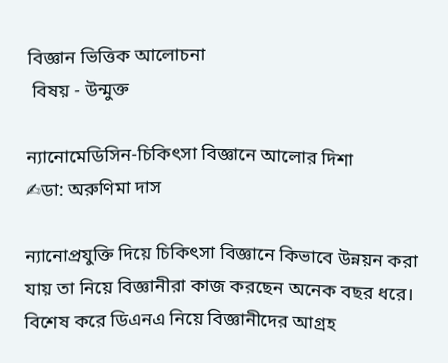বিজ্ঞান ভিত্তিক আলোচনা
 বিষয় - উন্মুক্ত

ন্যানোমেডিসিন-চিকিৎসা বিজ্ঞানে আলোর দিশা
✍ডা: অরুণিমা দাস

ন্যানোপ্রযুক্তি দিয়ে চিকিৎসা বিজ্ঞানে কিভাবে উন্নয়ন করা যায় তা নিয়ে বিজ্ঞানীরা কাজ করছেন অনেক বছর ধরে। বিশেষ করে ডিএনএ নিয়ে বিজ্ঞানীদের আগ্রহ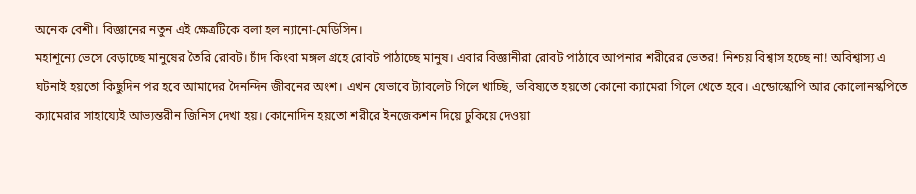অনেক বেশী। বিজ্ঞানের নতুন এই ক্ষেত্রটিকে বলা হল ন্যানো-মেডিসিন।
মহাশূন্যে ভেসে বেড়াচ্ছে মানুষের তৈরি রোবট। চাঁদ কিংবা মঙ্গল গ্রহে রোবট পাঠাচ্ছে মানুষ। এবার বিজ্ঞানীরা রোবট পাঠাবে আপনার শরীরের ভেতর! নিশ্চয় বিশ্বাস হচ্ছে না! অবিশ্বাস্য এ ঘটনাই হয়তো কিছুদিন পর হবে আমাদের দৈনন্দিন জীবনের অংশ। এখন যেভাবে ট্যাবলেট গিলে খাচ্ছি, ভবিষ্যতে হয়তো কোনো ক্যামেরা গিলে খেতে হবে। এন্ডোস্কোপি আর কোলোনস্কপিতে ক্যামেরার সাহায্যেই আভ্যন্তরীন জিনিস দেখা হয়। কোনোদিন হয়তো শরীরে ইনজেকশন দিয়ে ঢুকিয়ে দেওয়া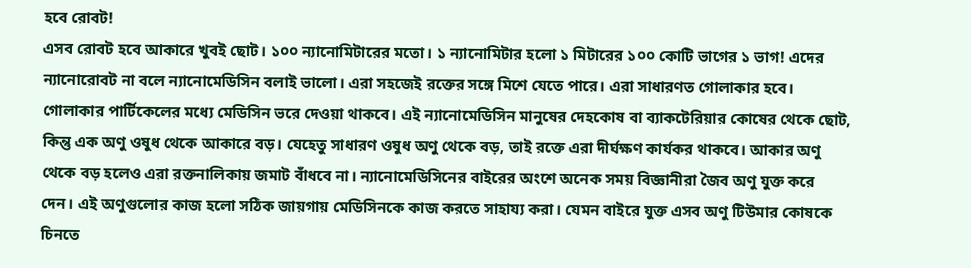হবে রোবট!
এসব রোবট হবে আকারে খুবই ছোট। ১০০ ন্যানোমিটারের মতো। ১ ন্যানোমিটার হলো ১ মিটারের ১০০ কোটি ভাগের ১ ভাগ! এদের ন্যানোরোবট না বলে ন্যানোমেডিসিন বলাই ভালো। এরা সহজেই রক্তের সঙ্গে মিশে যেতে পারে। এরা সাধারণত গোলাকার হবে। গোলাকার পার্টিকেলের মধ্যে মেডিসিন ভরে দেওয়া থাকবে। এই ন্যানোমেডিসিন মানুষের দেহকোষ বা ব্যাকটেরিয়ার কোষের থেকে ছোট, কিন্তু এক অণু ওষুধ থেকে আকারে বড়। যেহেতু সাধারণ ওষুধ অণু থেকে বড়, তাই রক্তে এরা দীর্ঘক্ষণ কার্যকর থাকবে। আকার অণু থেকে বড় হলেও এরা রক্তনালিকায় জমাট বাঁধবে না। ন্যানোমেডিসিনের বাইরের অংশে অনেক সময় বিজ্ঞানীরা জৈব অণু যুক্ত করে দেন। এই অণুগুলোর কাজ হলো সঠিক জায়গায় মেডিসিনকে কাজ করতে সাহায্য করা। যেমন বাইরে যুক্ত এসব অণু টিউমার কোষকে চিনতে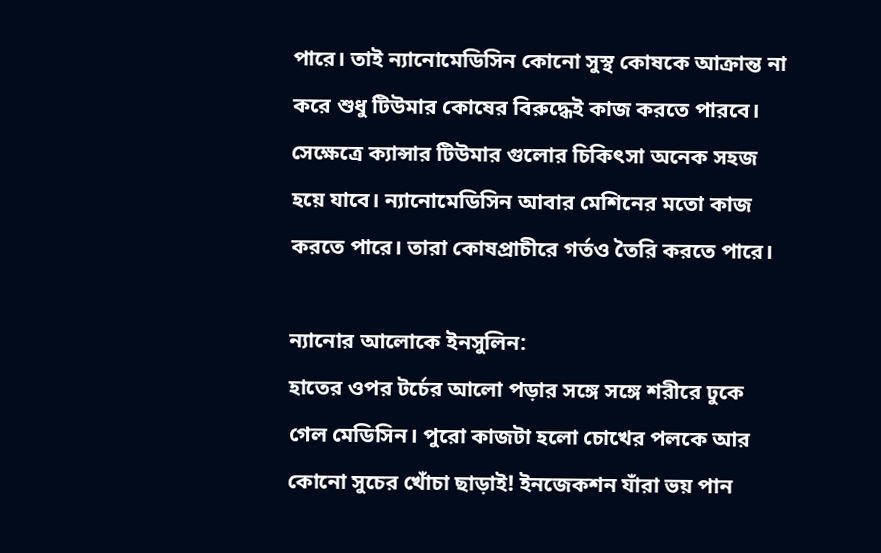পারে। তাই ন্যানোমেডিসিন কোনো সুস্থ কোষকে আক্রান্ত না করে শুধু টিউমার কোষের বিরুদ্ধেই কাজ করতে পারবে। সেক্ষেত্রে ক্যান্সার টিউমার গুলোর চিকিৎসা অনেক সহজ হয়ে যাবে। ন্যানোমেডিসিন আবার মেশিনের মতো কাজ করতে পারে। তারা কোষপ্রাচীরে গর্তও তৈরি করতে পারে।

ন্যানোর আলোকে ইনসুলিন:
হাতের ওপর টর্চের আলো পড়ার সঙ্গে সঙ্গে শরীরে ঢুকে গেল মেডিসিন। পুরো কাজটা হলো চোখের পলকে আর কোনো সুচের খোঁচা ছাড়াই! ইনজেকশন যাঁরা ভয় পান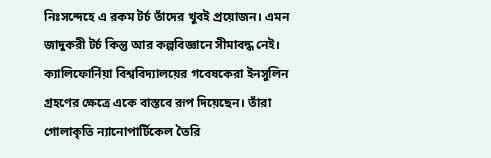নিঃসন্দেহে এ রকম টর্চ তাঁদের খুবই প্রয়োজন। এমন জাদুকরী টর্চ কিন্তু আর কল্পবিজ্ঞানে সীমাবদ্ধ নেই। ক্যালিফোর্নিয়া বিশ্ববিদ্যালয়ের গবেষকেরা ইনসুলিন গ্রহণের ক্ষেত্রে একে বাস্তবে রূপ দিয়েছেন। তাঁরা গোলাকৃতি ন্যানোপার্টিকেল তৈরি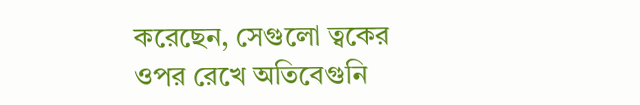করেছেন, সেগুলো ত্বকের ওপর রেখে অতিবেগুনি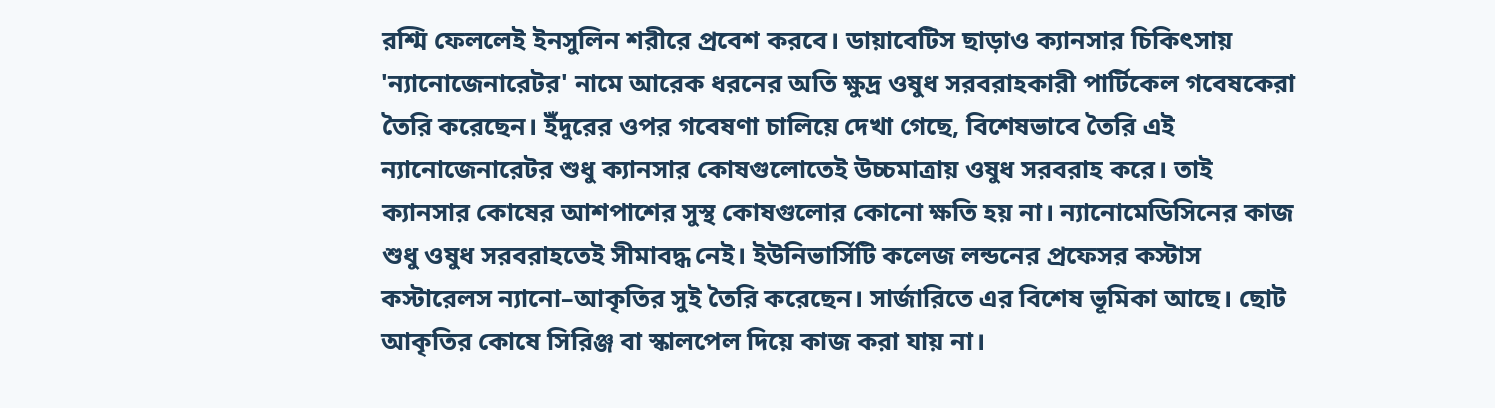রশ্মি ফেললেই ইনসুলিন শরীরে প্রবেশ করবে। ডায়াবেটিস ছাড়াও ক্যানসার চিকিৎসায় 'ন্যানোজেনারেটর' নামে আরেক ধরনের অতি ক্ষুদ্র ওষুধ সরবরাহকারী পার্টিকেল গবেষকেরা তৈরি করেছেন। ইঁদুরের ওপর গবেষণা চালিয়ে দেখা গেছে, বিশেষভাবে তৈরি এই ন্যানোজেনারেটর শুধু ক্যানসার কোষগুলোতেই উচ্চমাত্রায় ওষুধ সরবরাহ করে। তাই ক্যানসার কোষের আশপাশের সুস্থ কোষগুলোর কোনো ক্ষতি হয় না। ন্যানোমেডিসিনের কাজ শুধু ওষুধ সরবরাহতেই সীমাবদ্ধ নেই। ইউনিভার্সিটি কলেজ লন্ডনের প্রফেসর কস্টাস কস্টারেলস ন্যানো–আকৃতির সুই তৈরি করেছেন। সার্জারিতে এর বিশেষ ভূমিকা আছে। ছোট আকৃতির কোষে সিরিঞ্জ বা স্কালপেল দিয়ে কাজ করা যায় না।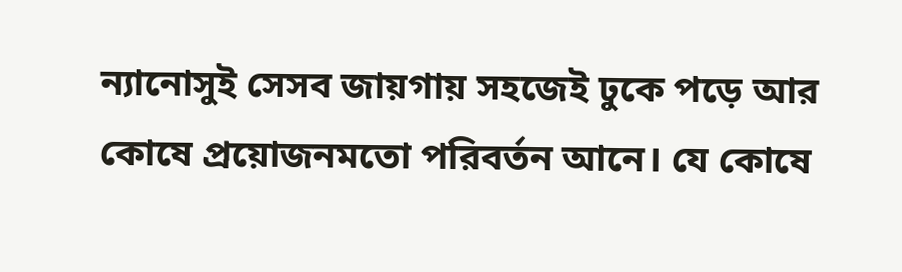ন্যানোসুই সেসব জায়গায় সহজেই ঢুকে পড়ে আর কোষে প্রয়োজনমতো পরিবর্তন আনে। যে কোষে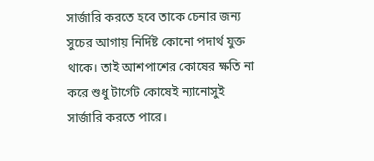সার্জারি করতে হবে তাকে চেনার জন্য সুচের আগায় নির্দিষ্ট কোনো পদার্থ যুক্ত থাকে। তাই আশপাশের কোষের ক্ষতি না করে শুধু টার্গেট কোষেই ন্যানোসুই সার্জারি করতে পারে।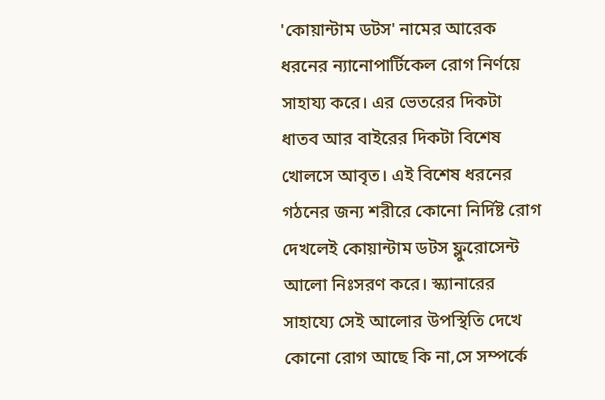'কোয়ান্টাম ডটস' নামের আরেক ধরনের ন্যানোপার্টিকেল রোগ নির্ণয়ে সাহায্য করে। এর ভেতরের দিকটা ধাতব আর বাইরের দিকটা বিশেষ খোলসে আবৃত। এই বিশেষ ধরনের গঠনের জন্য শরীরে কোনো নির্দিষ্ট রোগ দেখলেই কোয়ান্টাম ডটস ফ্লুরোসেন্ট আলো নিঃসরণ করে। স্ক্যানারের সাহায্যে সেই আলোর উপস্থিতি দেখে কোনো রোগ আছে কি না,সে সম্পর্কে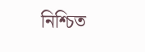নিশ্চিত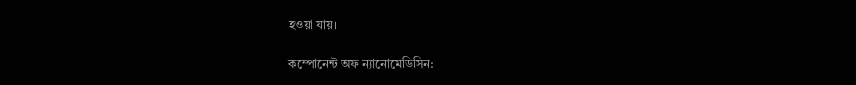হওয়া যায়।

কম্পোনেন্ট অফ ন্যানোমেডিসিন: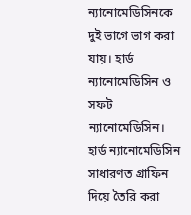ন্যানোমেডিসিনকে দুই ভাগে ভাগ করা যায়। হার্ড ন্যানোমেডিসিন ও সফট ন্যানোমেডিসিন। হার্ড ন্যানোমেডিসিন সাধারণত গ্রাফিন দিয়ে তৈরি করা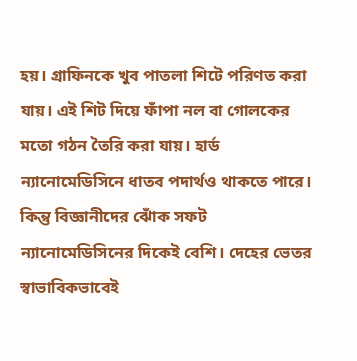হয়। গ্রাফিনকে খুব পাতলা শিটে পরিণত করা যায়। এই শিট দিয়ে ফাঁপা নল বা গোলকের মতো গঠন তৈরি করা যায়। হার্ড ন্যানোমেডিসিনে ধাতব পদার্থও থাকতে পারে। কিন্তু বিজ্ঞানীদের ঝোঁক সফট ন্যানোমেডিসিনের দিকেই বেশি। দেহের ভেতর স্বাভাবিকভাবেই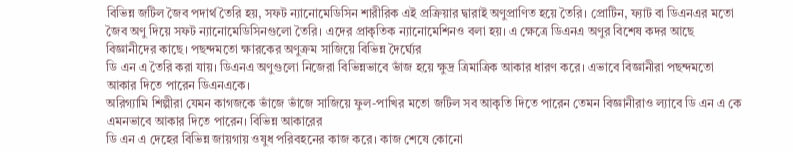বিভিন্ন জটিল জৈব পদার্থ তৈরি হয়, সফট ন্যানোমেডিসিন শারীরিক এই প্রক্রিয়ার দ্বারাই অণুপ্রাণিত হয়ে তৈরি। প্রোটিন, ফ্যাট বা ডিএনএর মতো জৈব অণু দিয়ে সফট ন্যানোমেডিসিনগুলো তৈরি। এদের প্রাকৃতিক ন্যানোমেশিনও বলা হয়। এ ক্ষেত্রে ডিএনএ অণুর বিশেষ কদর আছে বিজ্ঞানীদের কাছে। পছন্দমতো ক্ষারকের অণুক্রম সাজিয়ে বিভিন্ন দৈর্ঘ্যের
ডি এন এ তৈরি করা যায়। ডিএনএ অণুগুলো নিজেরা বিভিন্নভাবে ভাঁজ হয়ে ক্ষুদ্র ত্রিমাত্রিক আকার ধারণ করে। এভাবে বিজ্ঞানীরা পছন্দমতো আকার দিতে পারেন ডিএনএকে।
অরিগ্যামি শিল্পীরা যেমন কাগজকে ভাঁজে ভাঁজে সাজিয়ে ফুল-পাখির মতো জটিল সব আকৃতি দিতে পারেন তেমন বিজ্ঞানীরাও ল্যাবে ডি এন এ কে এমনভাবে আকার দিতে পারেন। বিভিন্ন আকারের
ডি এন এ দেহের বিভিন্ন জায়গায় ওষুধ পরিবহনের কাজ করে। কাজ শেষে কোনো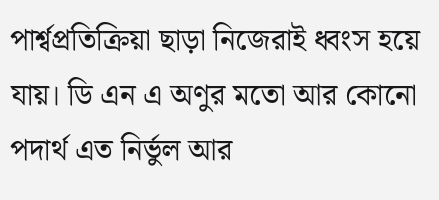পার্শ্বপ্রতিক্রিয়া ছাড়া নিজেরাই ধ্বংস হয়ে যায়। ডি এন এ অণুর মতো আর কোনো পদার্থ এত নির্ভুল আর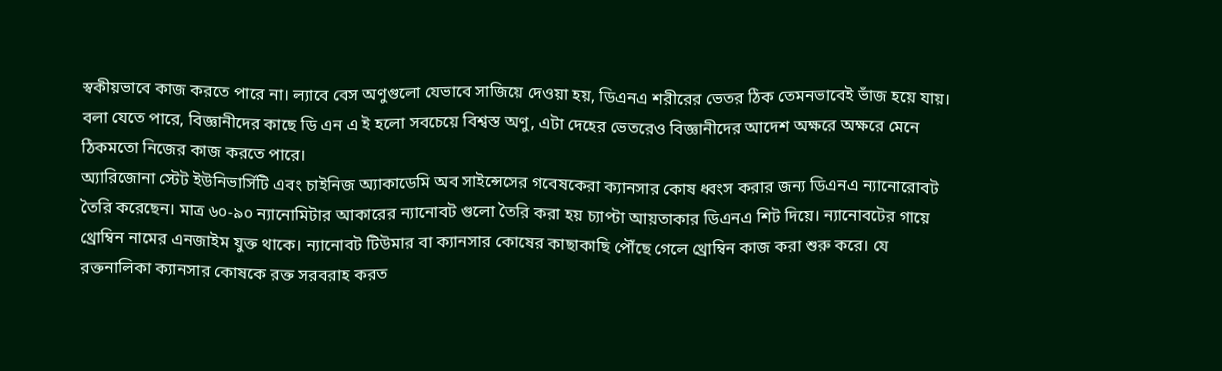স্বকীয়ভাবে কাজ করতে পারে না। ল্যাবে বেস অণুগুলো যেভাবে সাজিয়ে দেওয়া হয়, ডিএনএ শরীরের ভেতর ঠিক তেমনভাবেই ভাঁজ হয়ে যায়। বলা যেতে পারে, বিজ্ঞানীদের কাছে ডি এন এ ই হলো সবচেয়ে বিশ্বস্ত অণু, এটা দেহের ভেতরেও বিজ্ঞানীদের আদেশ অক্ষরে অক্ষরে মেনে ঠিকমতো নিজের কাজ করতে পারে।
অ্যারিজোনা স্টেট ইউনিভার্সিটি এবং চাইনিজ অ্যাকাডেমি অব সাইন্সেসের গবেষকেরা ক্যানসার কোষ ধ্বংস করার জন্য ডিএনএ ন্যানোরোবট তৈরি করেছেন। মাত্র ৬০-৯০ ন্যানোমিটার আকারের ন্যানোবট গুলো তৈরি করা হয় চ্যাপ্টা আয়তাকার ডিএনএ শিট দিয়ে। ন্যানোবটের গায়ে থ্রোম্বিন নামের এনজাইম যুক্ত থাকে। ন্যানোবট টিউমার বা ক্যানসার কোষের কাছাকাছি পৌঁছে গেলে থ্রোম্বিন কাজ করা শুরু করে। যে রক্তনালিকা ক্যানসার কোষকে রক্ত সরবরাহ করত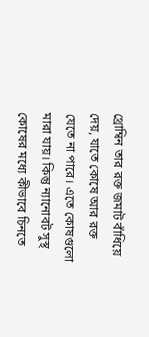থ্রোম্বিন তার রক্ত জমাট বাঁধিয়ে দেয়, যাতে কোষে আর রক্ত যেতে না পারে। এতে কোষগুলো মারা যায়। কিন্তু ন্যানোবট সুস্থ কোষের মধ্যে কীভাবে চিনতে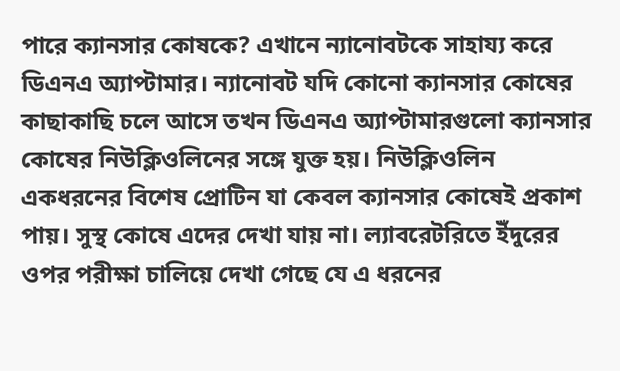পারে ক্যানসার কোষকে? এখানে ন্যানোবটকে সাহায্য করে ডিএনএ অ্যাপ্টামার। ন্যানোবট যদি কোনো ক্যানসার কোষের কাছাকাছি চলে আসে তখন ডিএনএ অ্যাপ্টামারগুলো ক্যানসার কোষের নিউক্লিওলিনের সঙ্গে যুক্ত হয়। নিউক্লিওলিন একধরনের বিশেষ প্রোটিন যা কেবল ক্যানসার কোষেই প্রকাশ পায়। সুস্থ কোষে এদের দেখা যায় না। ল্যাবরেটরিতে ইঁদুরের ওপর পরীক্ষা চালিয়ে দেখা গেছে যে এ ধরনের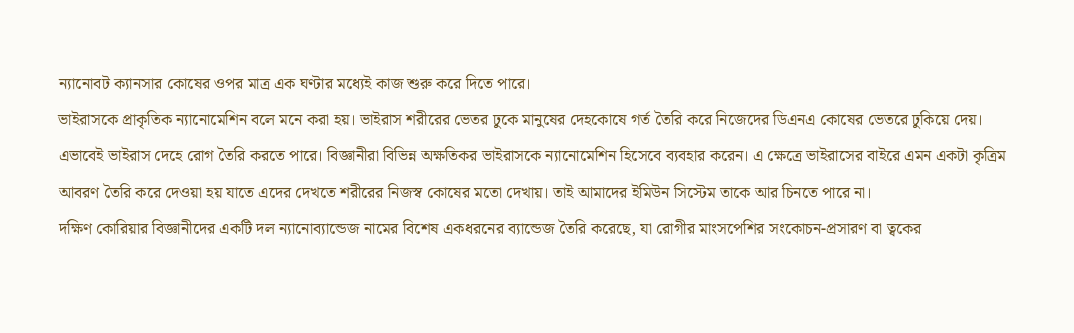ন্যানোবট ক্যানসার কোষের ওপর মাত্র এক ঘণ্টার মধ্যেই কাজ শুরু করে দিতে পারে।
ভাইরাসকে প্রাকৃতিক ন্যানোমেশিন বলে মনে করা হয়। ভাইরাস শরীরের ভেতর ঢুকে মানুষের দেহকোষে গর্ত তৈরি করে নিজেদের ডিএনএ কোষের ভেতরে ঢুকিয়ে দেয়। এভাবেই ভাইরাস দেহে রোগ তৈরি করতে পারে। বিজ্ঞানীরা বিভিন্ন অক্ষতিকর ভাইরাসকে ন্যানোমেশিন হিসেবে ব্যবহার করেন। এ ক্ষেত্রে ভাইরাসের বাইরে এমন একটা কৃত্রিম আবরণ তৈরি করে দেওয়া হয় যাতে এদের দেখতে শরীরের নিজস্ব কোষের মতো দেখায়। তাই আমাদের ইমিউন সিস্টেম তাকে আর চিনতে পারে না।
দক্ষিণ কোরিয়ার বিজ্ঞানীদের একটি দল ন্যানোব্যান্ডেজ নামের বিশেষ একধরনের ব্যান্ডেজ তৈরি করেছে, যা রোগীর মাংসপেশির সংকোচন-প্রসারণ বা ত্বকের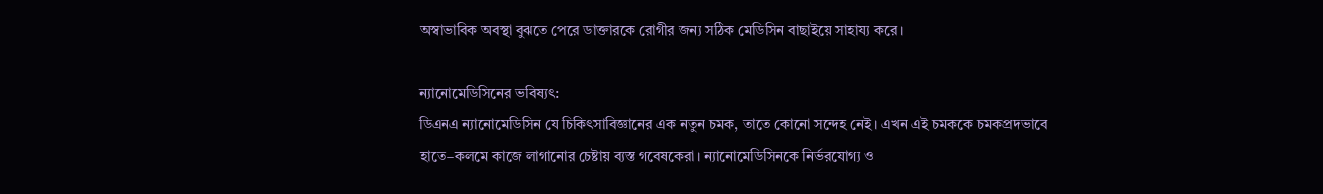অস্বাভাবিক অবস্থা বুঝতে পেরে ডাক্তারকে রোগীর জন্য সঠিক মেডিসিন বাছাইয়ে সাহায্য করে।

ন্যানোমেডিসিনের ভবিষ্যৎ:
ডিএনএ ন্যানোমেডিসিন যে চিকিৎসাবিজ্ঞানের এক নতুন চমক, তাতে কোনো সন্দেহ নেই। এখন এই চমককে চমকপ্রদভাবে হাতে–কলমে কাজে লাগানোর চেষ্টায় ব্যস্ত গবেষকেরা। ন্যানোমেডিসিনকে নির্ভরযোগ্য ও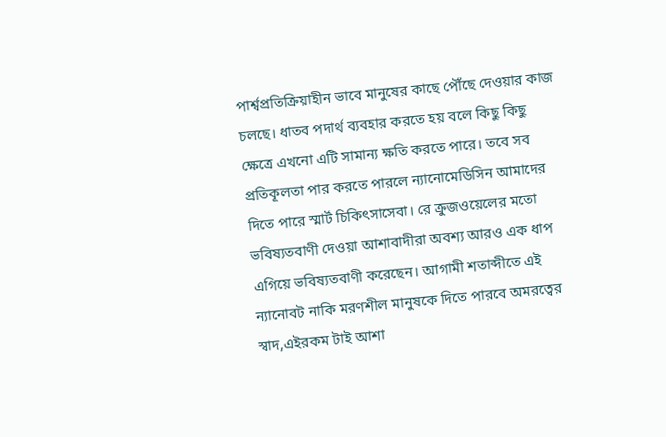পার্শ্বপ্রতিক্রিয়াহীন ভাবে মানুষের কাছে পৌঁছে দেওয়ার কাজ চলছে। ধাতব পদার্থ ব্যবহার করতে হয় বলে কিছু কিছু ক্ষেত্রে এখনো এটি সামান্য ক্ষতি করতে পারে। তবে সব প্রতিকূলতা পার করতে পারলে ন্যানোমেডিসিন আমাদের দিতে পারে স্মার্ট চিকিৎসাসেবা। রে ক্রুজওয়েলের মতো ভবিষ্যতবাণী দেওয়া আশাবাদীরা অবশ্য আরও এক ধাপ এগিয়ে ভবিষ্যতবাণী করেছেন। আগামী শতাব্দীতে এই ন্যানোবট নাকি মরণশীল মানুষকে দিতে পারবে অমরত্বের স্বাদ,এইরকম টাই আশা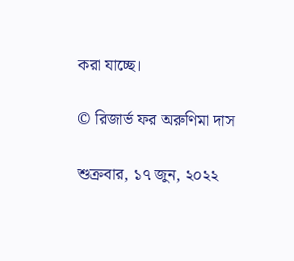করা যাচ্ছে।

© রিজার্ভ ফর অরুণিমা দাস

শুক্রবার, ১৭ জুন, ২০২২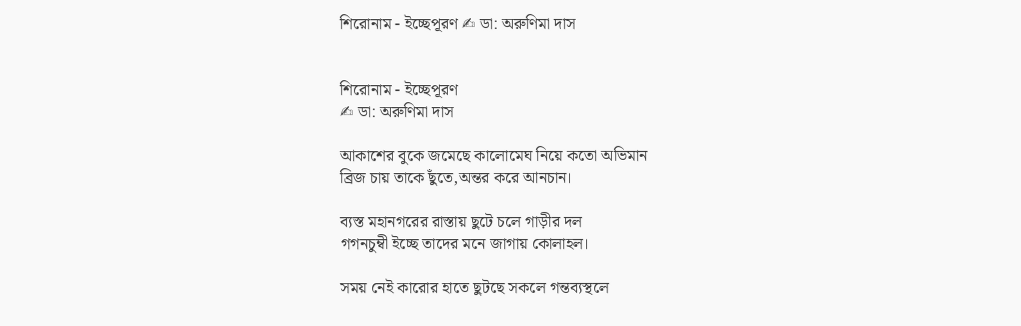শিরোনাম - ইচ্ছেপূরণ ✍ ডা: অরুণিমা দাস


শিরোনাম - ইচ্ছেপূরণ
✍ ডা: অরুণিমা দাস

আকাশের বুকে জমেছে কালোমেঘ নিয়ে কতো অভিমান
ব্রিজ চায় তাকে ছুঁতে,অন্তর করে আনচান।

ব্যস্ত মহানগরের রাস্তায় ছুটে চলে গাড়ীর দল
গগনচুম্বী ইচ্ছে তাদের মনে জাগায় কোলাহল।

সময় নেই কারোর হাতে ছুটছে সকলে গন্তব্যস্থলে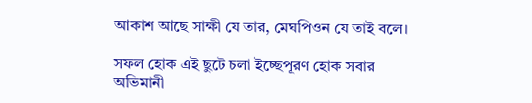আকাশ আছে সাক্ষী যে তার, মেঘপিওন যে তাই বলে।

সফল হোক এই ছুটে চলা ইচ্ছেপূরণ হোক সবার
অভিমানী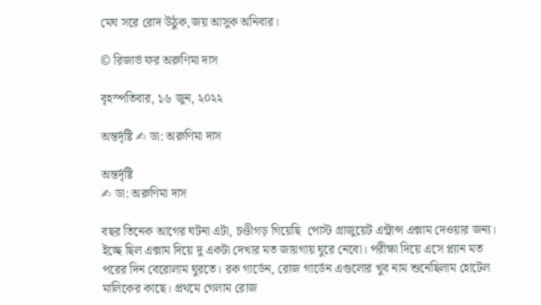মেঘ সরে রোদ উঠুক,জয় আসুক অনিবার।

© রিজার্ভ ফর অরুণিমা দাস

বৃহস্পতিবার, ১৬ জুন, ২০২২

অন্তর্দৃষ্টি ✍ ডা: অরুণিমা দাস

অন্তর্দৃষ্টি
✍ ডা: অরুণিমা দাস

বছর তিনেক আগের ঘটনা এটা, চণ্ডীগড় গিয়েছি  পোস্ট গ্রাজুয়েট এন্ট্রান্স এক্সাম দেওয়ার জন্য। ইচ্ছে ছিল এক্সাম দিয়ে দু একটা দেখার মত জায়গায় ঘুরে নেবো। পরীক্ষা দিয়ে এসে প্ল্যান মত পরের দিন বেরোলাম ঘুরতে। রক গার্ডেন, রোজ গার্ডেন এগুলোর খুব নাম শুনেছিলাম হোটেল মালিকের কাছে। প্রথমে গেলাম রোজ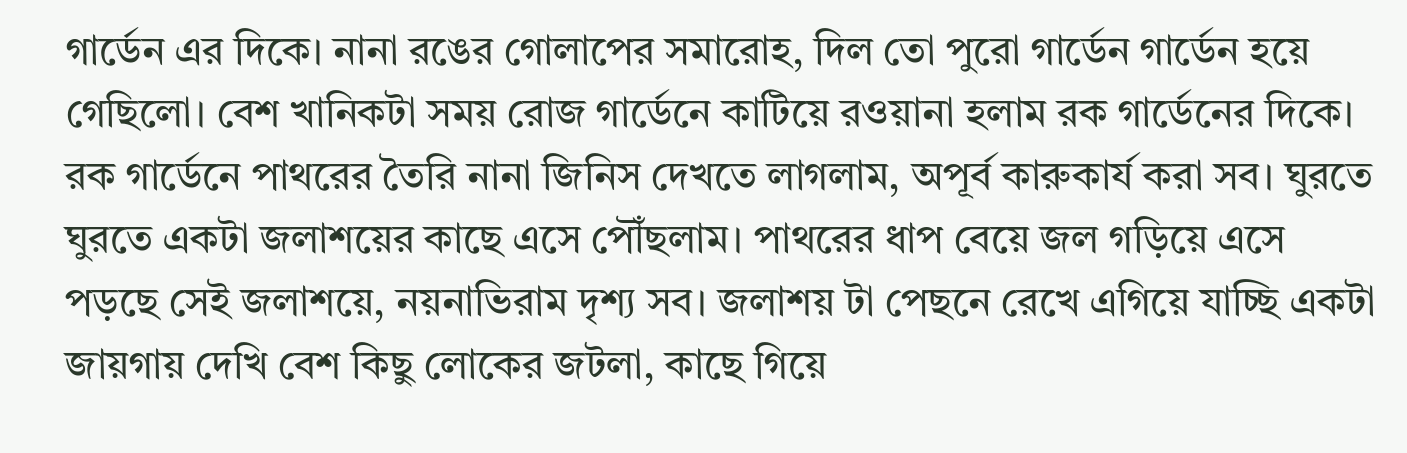গার্ডেন এর দিকে। নানা রঙের গোলাপের সমারোহ, দিল তো পুরো গার্ডেন গার্ডেন হয়ে গেছিলো। বেশ খানিকটা সময় রোজ গার্ডেনে কাটিয়ে রওয়ানা হলাম রক গার্ডেনের দিকে। রক গার্ডেনে পাথরের তৈরি নানা জিনিস দেখতে লাগলাম, অপূর্ব কারুকার্য করা সব। ঘুরতে ঘুরতে একটা জলাশয়ের কাছে এসে পৌঁছলাম। পাথরের ধাপ বেয়ে জল গড়িয়ে এসে পড়ছে সেই জলাশয়ে, নয়নাভিরাম দৃশ্য সব। জলাশয় টা পেছনে রেখে এগিয়ে যাচ্ছি একটা জায়গায় দেখি বেশ কিছু লোকের জটলা, কাছে গিয়ে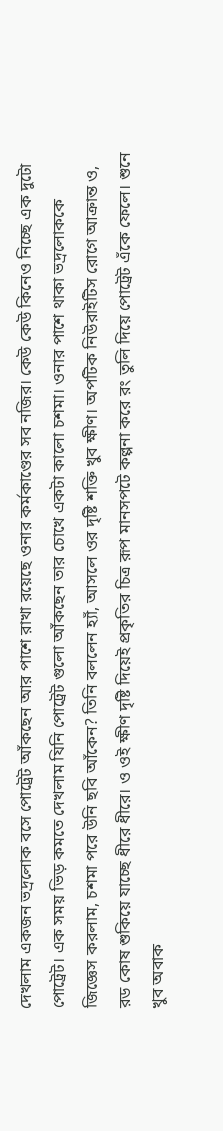দেখলাম একজন ভদ্রলোক বসে পোট্রেট আঁকছেন আর পাশে রাখা রয়েছে ওনার কর্মকাণ্ডের সব নজির। কেউ কেউ কিনেও নিচ্ছে এক দুটো পোট্রেট। এক সময় ভিড় কমতে দেখলাম যিনি পোট্রেট গুলো আঁকছেন তার চোখে একটা কালো চশমা। ওনার পাশে থাকা ভদ্রলোককে জিজ্ঞেস করলাম, চশমা পরে উনি ছবি আঁকেন? তিনি বললেন হ্যাঁ, আসলে ওর দৃষ্টি শক্তি খুব ক্ষীণ। অপটিক নিউরাইটিস রোগে আক্রান্ত ও, রড কোষ শুকিয়ে যাচ্ছে ধীরে ধীরে। ও ওই ক্ষীণ দৃষ্টি দিয়েই প্রকৃতির চিত্র রূপ মানসপটে কল্পনা করে রং তুলি দিয়ে পোট্রেট এঁকে ফেলে। শুনে খুব অবাক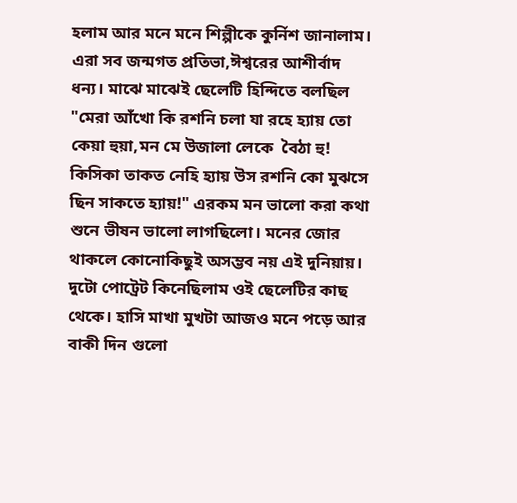হলাম আর মনে মনে শিল্পীকে কুর্নিশ জানালাম। এরা সব জন্মগত প্রতিভা,ঈশ্বরের আশীর্বাদ ধন্য। মাঝে মাঝেই ছেলেটি হিন্দিতে বলছিল "মেরা আঁখো কি রশনি চলা যা রহে হ্যায় তো কেয়া হুয়া,মন মে উজালা লেকে  বৈঠা হু! কিসিকা তাকত নেহি হ্যায় উস রশনি কো মুঝসে ছিন সাকতে হ্যায়!" এরকম মন ভালো করা কথা শুনে ভীষন ভালো লাগছিলো। মনের জোর থাকলে কোনোকিছুই অসম্ভব নয় এই দুনিয়ায়। দুটো পোট্রেট কিনেছিলাম ওই ছেলেটির কাছ থেকে। হাসি মাখা মুখটা আজও মনে পড়ে আর বাকী দিন গুলো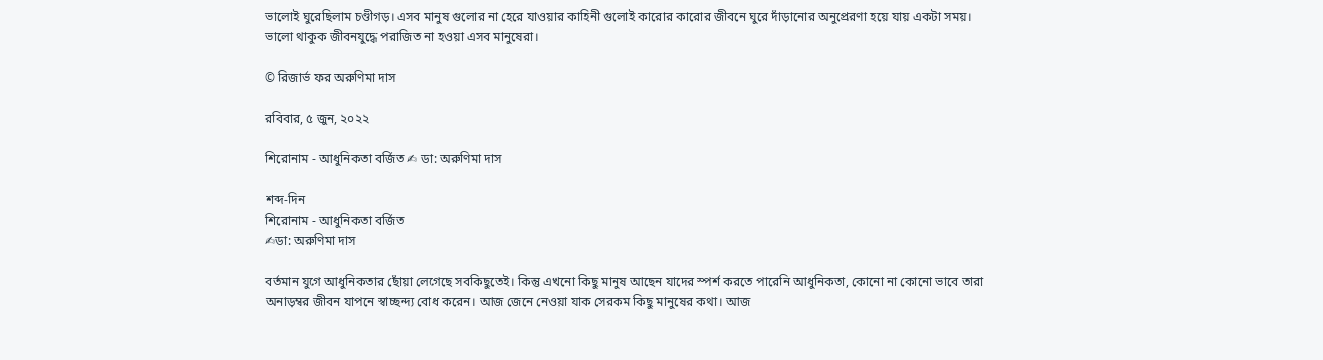ভালোই ঘুরেছিলাম চণ্ডীগড়। এসব মানুষ গুলোর না হেরে যাওয়ার কাহিনী গুলোই কারোর কারোর জীবনে ঘুরে দাঁড়ানোর অনুপ্রেরণা হয়ে যায় একটা সময়। ভালো থাকুক জীবনযুদ্ধে পরাজিত না হওয়া এসব মানুষেরা।

© রিজার্ভ ফর অরুণিমা দাস

রবিবার, ৫ জুন, ২০২২

শিরোনাম - আধুনিকতা বর্জিত ✍ ডা: অরুণিমা দাস

শব্দ-দিন
শিরোনাম - আধুনিকতা বর্জিত
✍ডা: অরুণিমা দাস

বর্তমান যুগে আধুনিকতার ছোঁয়া লেগেছে সবকিছুতেই। কিন্তু এখনো কিছু মানুষ আছেন যাদের স্পর্শ করতে পারেনি আধুনিকতা, কোনো না কোনো ভাবে তারা অনাড়ম্বর জীবন যাপনে স্বাচ্ছন্দ্য বোধ করেন। আজ জেনে নেওয়া যাক সেরকম কিছু মানুষের কথা। আজ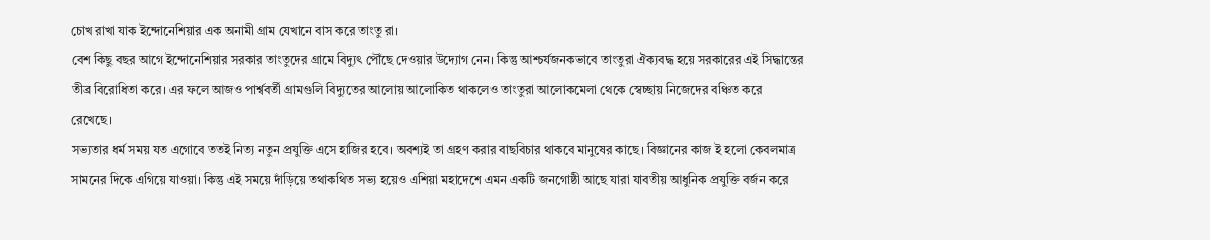চোখ রাখা যাক ইন্দোনেশিয়ার এক অনামী গ্রাম যেখানে বাস করে তাংতু রা।
বেশ কিছু বছর আগে ইন্দোনেশিয়ার সরকার তাংতুদের গ্রামে বিদ্যুৎ পৌঁছে দেওয়ার উদ্যোগ নেন। কিন্তু আশ্চর্যজনকভাবে তাংতুরা ঐক্যবদ্ধ হয়ে সরকারের এই সিদ্ধান্তের তীব্র বিরোধিতা করে। এর ফলে আজও পার্শ্ববর্তী গ্রামগুলি বিদ্যুতের আলোয় আলোকিত থাকলেও তাংতুরা আলোকমেলা থেকে স্বেচ্ছায় নিজেদের বঞ্চিত করে রেখেছে।
সভ্যতার ধর্ম সময় যত এগোবে ততই নিত্য নতুন প্রযুক্তি এসে হাজির হবে। অবশ্যই তা গ্রহণ করার বাছবিচার থাকবে মানুষের কাছে। বিজ্ঞানের কাজ ই হলো কেবলমাত্র সামনের দিকে এগিয়ে যাওয়া। কিন্তু এই সময়ে দাঁড়িয়ে তথাকথিত সভ্য হয়েও এশিয়া মহাদেশে এমন একটি জনগোষ্ঠী আছে যারা যাবতীয় আধুনিক প্রযুক্তি বর্জন করে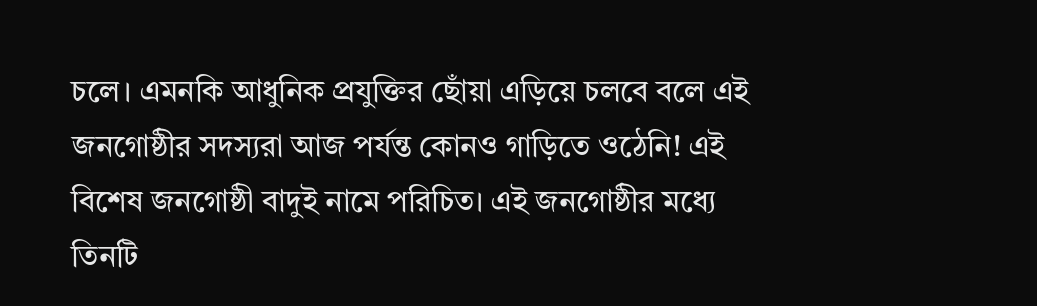চলে। এমনকি আধুনিক প্রযুক্তির ছোঁয়া এড়িয়ে চলবে বলে এই জনগোষ্ঠীর সদস্যরা আজ পর্যন্ত কোন‌ও গাড়িতে ওঠেনি! এই বিশেষ জনগোষ্ঠী বাদুই নামে পরিচিত। এই জনগোষ্ঠীর মধ্যে তিনটি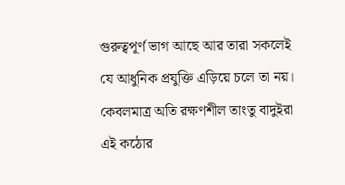গুরুত্বপূর্ণ ভাগ আছে আর তারা সকলেই যে আধুনিক প্রযুক্তি এড়িয়ে চলে তা নয়। কেবলমাত্র অতি রক্ষণশীল তাংতু বাদুইরা এই কঠোর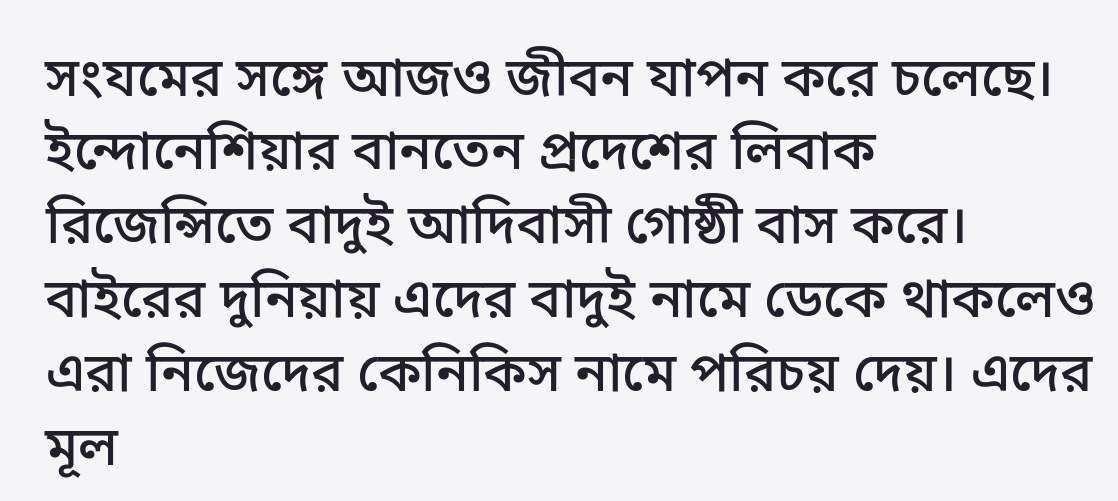সংযমের সঙ্গে আজও জীবন যাপন করে চলেছে।
ইন্দোনেশিয়ার বানতেন প্রদেশের লিবাক রিজেন্সিতে বাদুই আদিবাসী গোষ্ঠী বাস করে। বাইরের দুনিয়ায় এদের বাদুই নামে ডেকে থাকলেও এরা নিজেদের কেনিকিস নামে পরিচয় দেয়। এদের মূল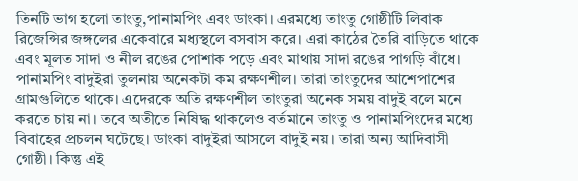তিনটি ভাগ হলো তাংতু,পানামপিং এবং ডাংকা। এরমধ্যে তাংতু গোষ্ঠীটি লিবাক রিজেন্সির জঙ্গলের একেবারে মধ্যস্থলে বসবাস করে। এরা কাঠের তৈরি বাড়িতে থাকে এবং মূলত সাদা ও নীল রঙের পোশাক পড়ে এবং মাথায় সাদা রঙের পাগড়ি বাঁধে।
পানামপিং বাদুইরা তুলনায় অনেকটা কম রক্ষণশীল। তারা তাংতুদের আশেপাশের গ্রামগুলিতে থাকে। এদেরকে অতি রক্ষণশীল তাংতুরা অনেক সময় বাদুই বলে মনে করতে চায় না। তবে অতীতে নিষিদ্ধ থাকলেও বর্তমানে তাংতু ও পানামপিংদের মধ্যে বিবাহের প্রচলন ঘটেছে। ডাংকা বাদুইরা আসলে বাদুই নয়। তারা অন্য আদিবাসী গোষ্ঠী। কিন্তু এই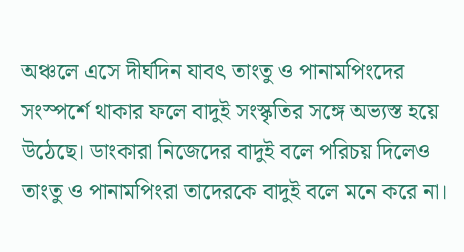অঞ্চলে এসে দীর্ঘদিন যাবৎ তাংতু ও পানামপিংদের সংস্পর্শে থাকার ফলে বাদুই সংস্কৃতির সঙ্গে অভ্যস্ত হয়ে উঠেছে। ডাংকারা নিজেদের বাদুই বলে পরিচয় দিলেও তাংতু ও পানামপিংরা তাদেরকে বাদুই বলে মনে করে না।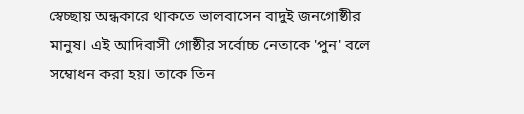স্বেচ্ছায় অন্ধকারে থাকতে ভালবাসেন বাদুই জনগোষ্ঠীর মানুষ। এই আদিবাসী গোষ্ঠীর সর্বোচ্চ নেতাকে 'পুন' বলে সম্বোধন করা হয়। তাকে তিন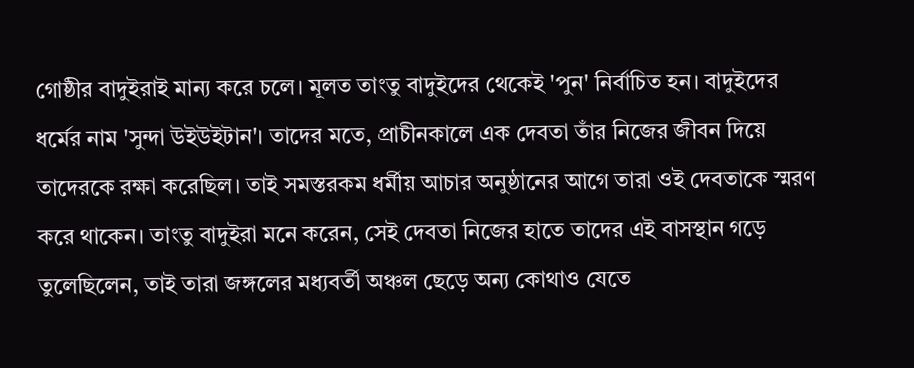গোষ্ঠীর বাদুইরাই মান্য করে চলে। মূলত তাংতু বাদুইদের থেকেই 'পুন' নির্বাচিত হন। বাদুইদের ধর্মের নাম 'সুন্দা উইউইটান'। তাদের মতে, প্রাচীনকালে এক দেবতা তাঁর নিজের জীবন দিয়ে তাদেরকে রক্ষা করেছিল। তাই সমস্তরকম ধর্মীয় আচার অনুষ্ঠানের আগে তারা ওই দেবতাকে স্মরণ করে থাকেন। তাংতু বাদুইরা মনে করেন, সেই দেবতা নিজের হাতে তাদের এই বাসস্থান গড়ে তুলেছিলেন, তাই তারা জঙ্গলের মধ্যবর্তী অঞ্চল ছেড়ে অন্য কোথাও যেতে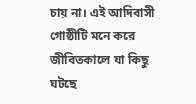চায় না। এই আদিবাসী গোষ্ঠীটি মনে করে জীবিতকালে যা কিছু ঘটছে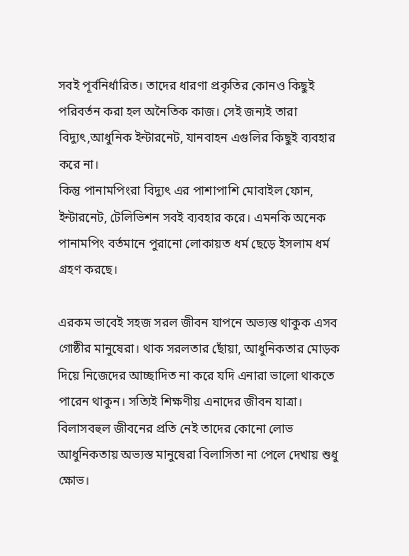সব‌ই পূর্বনির্ধারিত। তাদের ধারণা প্রকৃতির কোন‌ও কিছুই পরিবর্তন করা হল অনৈতিক কাজ। সেই জন্যই তারা বিদ্যুৎ,আধুনিক ইন্টারনেট, যানবাহন এগুলির কিছুই ব্যবহার করে না।
কিন্তু পানামপিংরা বিদ্যুৎ এর পাশাপাশি মোবাইল ফোন, ইন্টারনেট, টেলিভিশন সব‌ই ব্যবহার করে। এমনকি অনেক পানামপিং বর্তমানে পুরানো লোকায়ত ধর্ম ছেড়ে ইসলাম ধর্ম গ্রহণ করছে।

এরকম ভাবেই সহজ সরল জীবন যাপনে অভ্যস্ত থাকুক এসব গোষ্ঠীর মানুষেরা। থাক সরলতার ছোঁয়া, আধুনিকতার মোড়ক দিয়ে নিজেদের আচ্ছাদিত না করে যদি এনারা ভালো থাকতে পারেন থাকুন। সত্যিই শিক্ষণীয় এনাদের জীবন যাত্রা।
বিলাসবহুল জীবনের প্রতি নেই তাদের কোনো লোভ
আধুনিকতায় অভ্যস্ত মানুষেরা বিলাসিতা না পেলে দেখায় শুধু ক্ষোভ।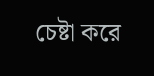চেষ্টা করে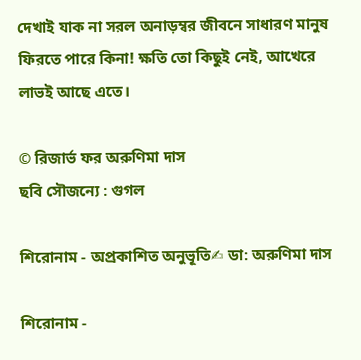দেখাই যাক না সরল অনাড়ম্বর জীবনে সাধারণ মানুষ ফিরতে পারে কিনা! ক্ষতি তো কিছুই নেই, আখেরে লাভই আছে এতে।

© রিজার্ভ ফর অরুণিমা দাস
ছবি সৌজন্যে : গুগল

শিরোনাম - অপ্রকাশিত অনুভূতি✍ ডা: অরুণিমা দাস

শিরোনাম -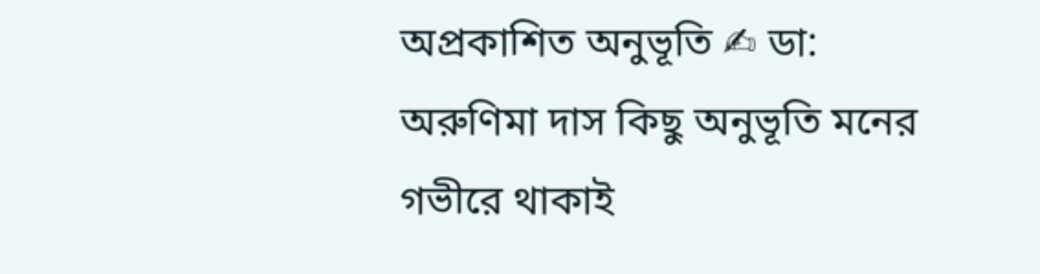অপ্রকাশিত অনুভূতি ✍ ডা: অরুণিমা দাস কিছু অনুভূতি মনের গভীরে থাকাই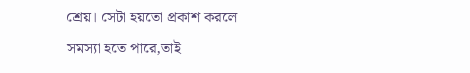শ্রেয়। সেটা হয়তো প্রকাশ করলে সমস্যা হতে পারে,তাই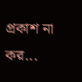প্রকাশ না কর...